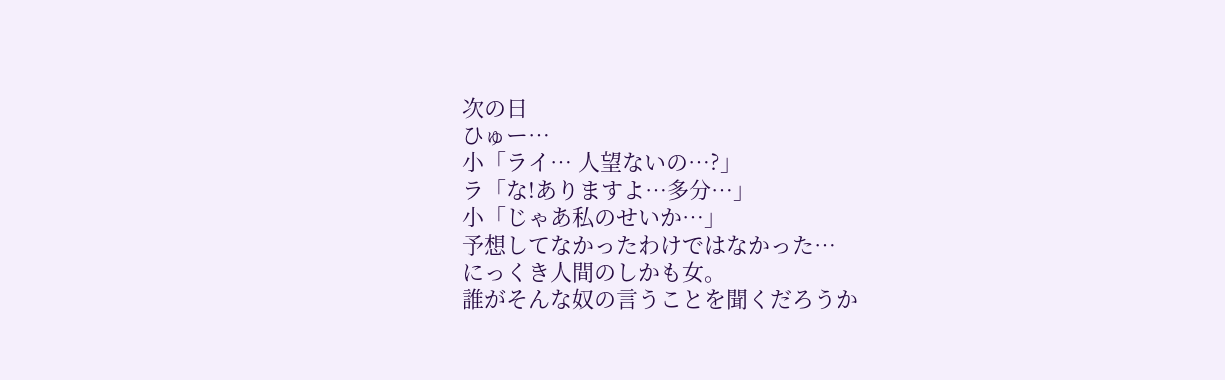次の日
ひゅー…
小「ライ… 人望ないの…?」
ラ「な!ありますよ…多分…」
小「じゃあ私のせいか…」
予想してなかったわけではなかった…
にっくき人間のしかも女。
誰がそんな奴の言うことを聞くだろうか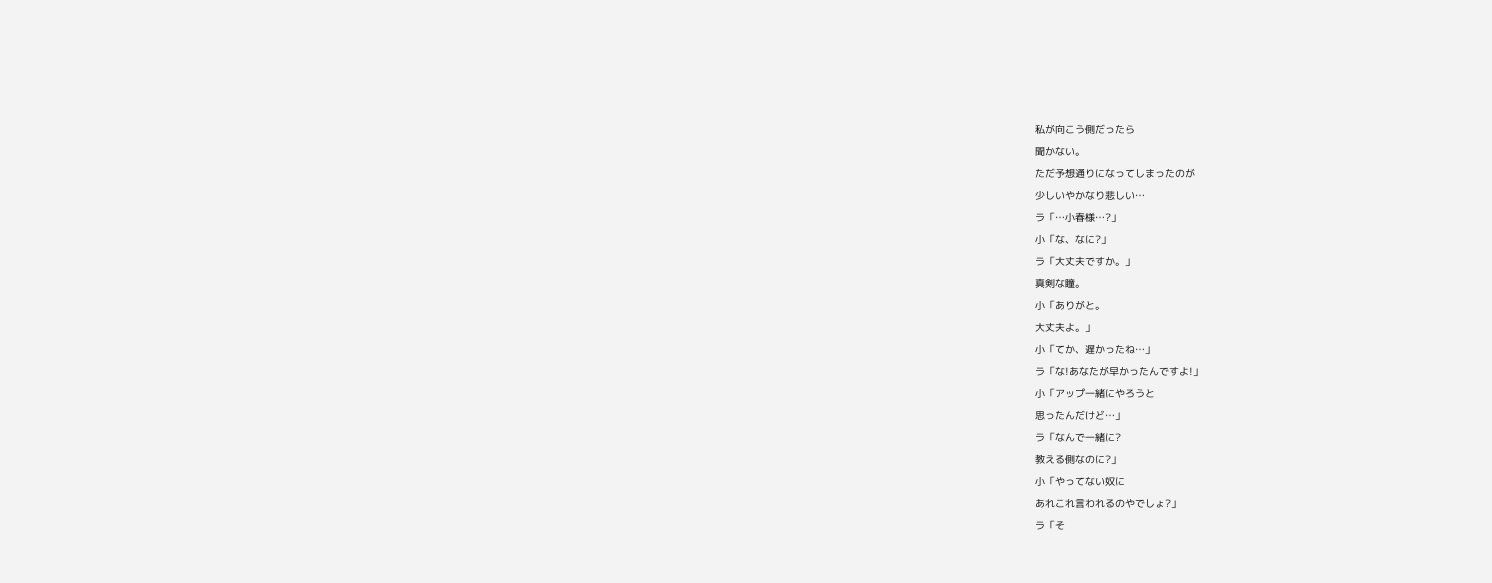私が向こう側だったら
聞かない。
ただ予想通りになってしまったのが
少しいやかなり悲しい…
ラ「…小春様…?」
小「な、なに?」
ラ「大丈夫ですか。」
真剣な瞳。
小「ありがと。
大丈夫よ。」
小「てか、遅かったね…」
ラ「な!あなたが早かったんですよ!」
小「アップ一緒にやろうと
思ったんだけど…」
ラ「なんで一緒に?
教える側なのに?」
小「やってない奴に
あれこれ言われるのやでしょ?」
ラ「そ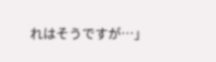れはそうですが…」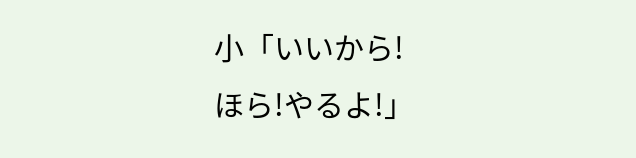小「いいから!
ほら!やるよ!」